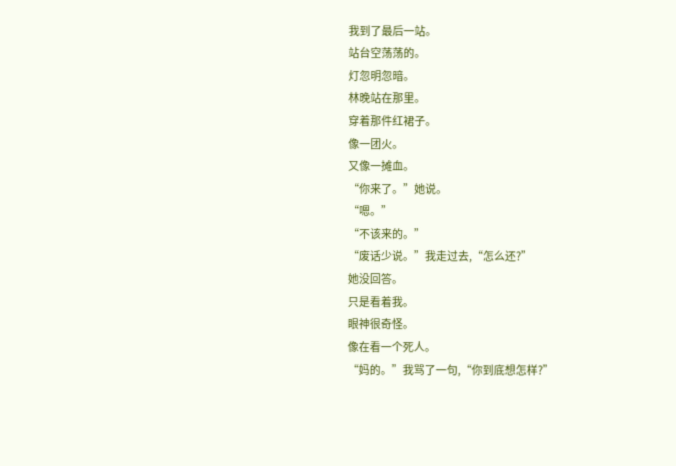我到了最后一站。
站台空荡荡的。
灯忽明忽暗。
林晚站在那里。
穿着那件红裙子。
像一团火。
又像一摊血。
“你来了。”她说。
“嗯。”
“不该来的。”
“废话少说。”我走过去,“怎么还?”
她没回答。
只是看着我。
眼神很奇怪。
像在看一个死人。
“妈的。”我骂了一句,“你到底想怎样?”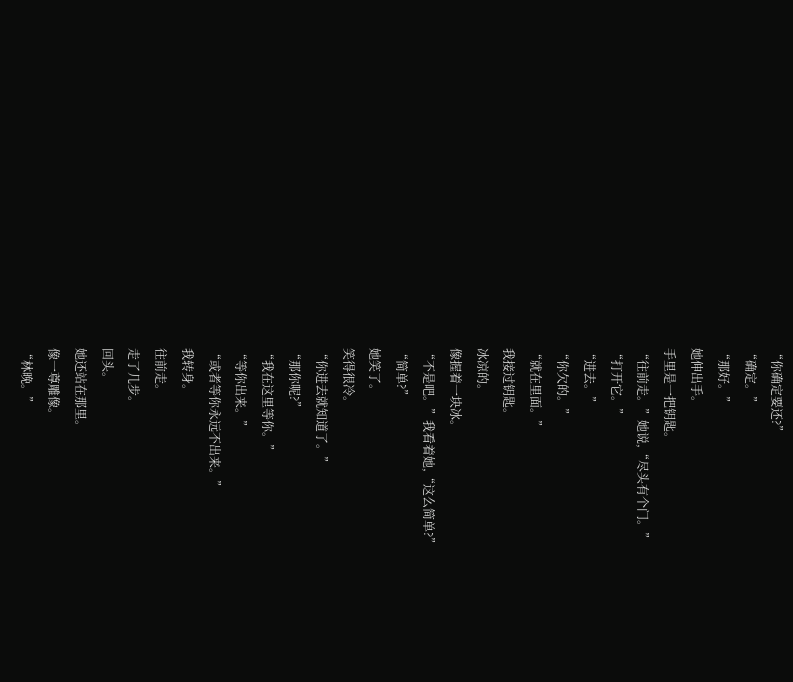“你确定要还?”
“确定。”
“那好。”
她伸出手。
手里是一把钥匙。
“往前走。”她说,“尽头有个门。”
“打开它。”
“进去。”
“你欠的。”
“就在里面。”
我接过钥匙。
冰凉的。
像握着一块冰。
“不是吧。”我看着她,“这么简单?”
“简单?”
她笑了。
笑得很冷。
“你进去就知道了。”
“那你呢?”
“我在这里等你。”
“等你出来。”
“或者等你永远不出来。”
我转身。
往前走。
走了几步。
回头。
她还站在那里。
像一尊雕像。
“林晚。”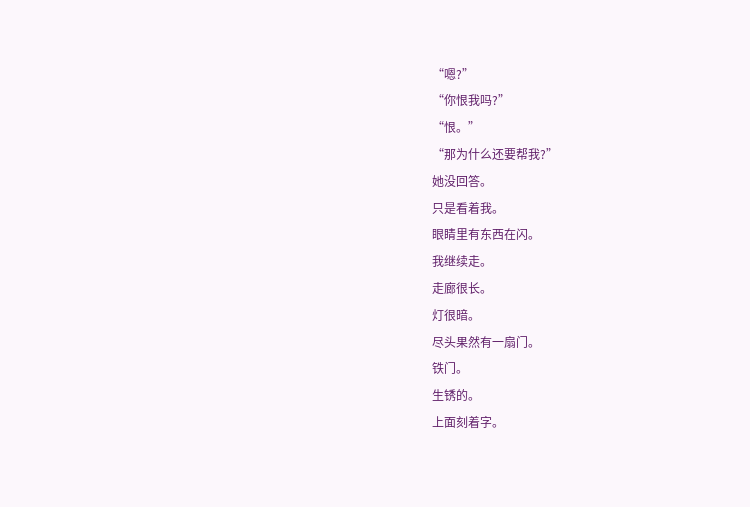“嗯?”
“你恨我吗?”
“恨。”
“那为什么还要帮我?”
她没回答。
只是看着我。
眼睛里有东西在闪。
我继续走。
走廊很长。
灯很暗。
尽头果然有一扇门。
铁门。
生锈的。
上面刻着字。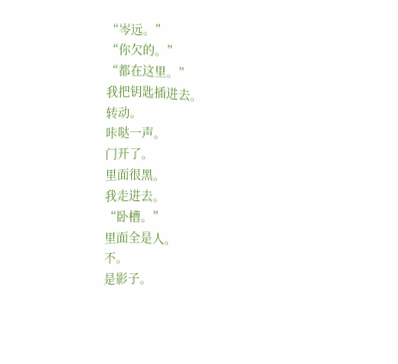“岑远。”
“你欠的。”
“都在这里。”
我把钥匙插进去。
转动。
咔哒一声。
门开了。
里面很黑。
我走进去。
“卧槽。”
里面全是人。
不。
是影子。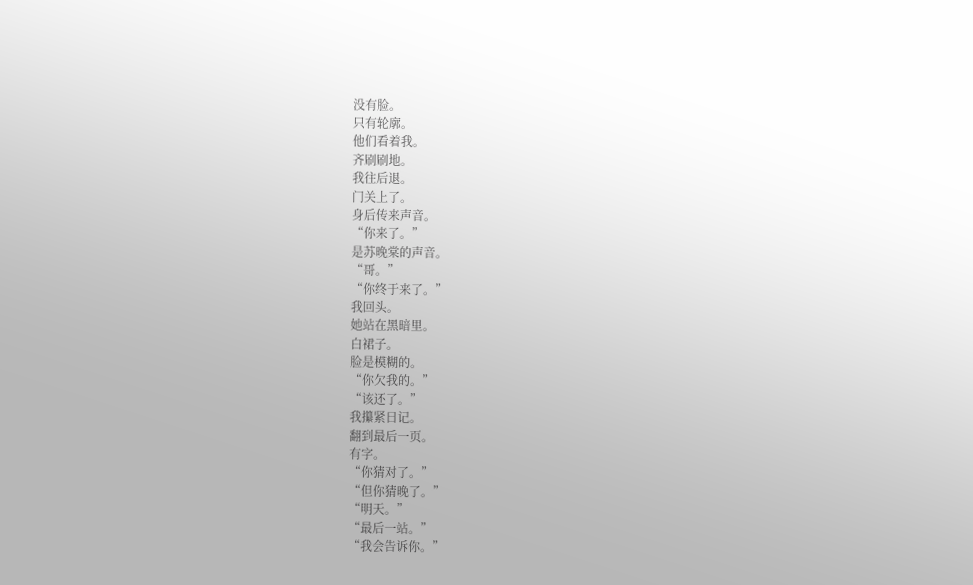没有脸。
只有轮廓。
他们看着我。
齐刷刷地。
我往后退。
门关上了。
身后传来声音。
“你来了。”
是苏晚棠的声音。
“哥。”
“你终于来了。”
我回头。
她站在黑暗里。
白裙子。
脸是模糊的。
“你欠我的。”
“该还了。”
我攥紧日记。
翻到最后一页。
有字。
“你猜对了。”
“但你猜晚了。”
“明天。”
“最后一站。”
“我会告诉你。”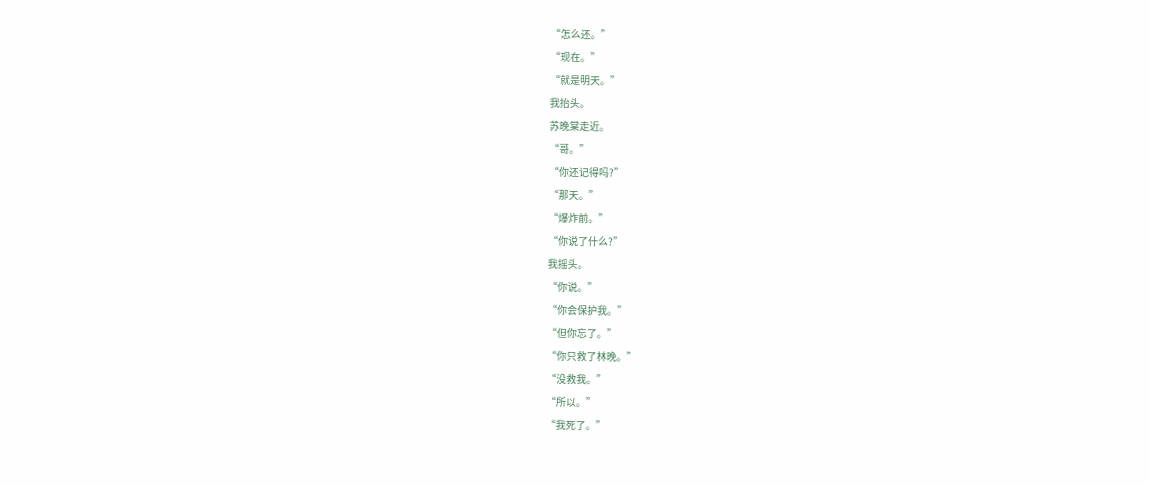“怎么还。”
“现在。”
“就是明天。”
我抬头。
苏晚棠走近。
“哥。”
“你还记得吗?”
“那天。”
“爆炸前。”
“你说了什么?”
我摇头。
“你说。”
“你会保护我。”
“但你忘了。”
“你只救了林晚。”
“没救我。”
“所以。”
“我死了。”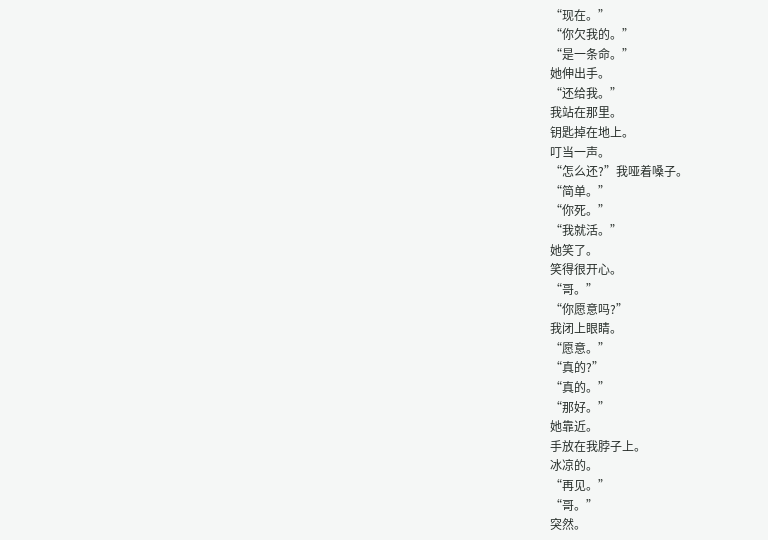“现在。”
“你欠我的。”
“是一条命。”
她伸出手。
“还给我。”
我站在那里。
钥匙掉在地上。
叮当一声。
“怎么还?”我哑着嗓子。
“简单。”
“你死。”
“我就活。”
她笑了。
笑得很开心。
“哥。”
“你愿意吗?”
我闭上眼睛。
“愿意。”
“真的?”
“真的。”
“那好。”
她靠近。
手放在我脖子上。
冰凉的。
“再见。”
“哥。”
突然。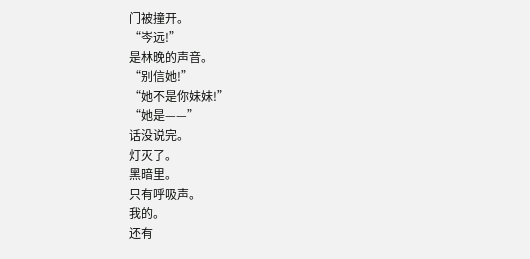门被撞开。
“岑远!”
是林晚的声音。
“别信她!”
“她不是你妹妹!”
“她是——”
话没说完。
灯灭了。
黑暗里。
只有呼吸声。
我的。
还有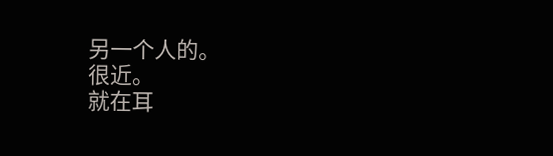另一个人的。
很近。
就在耳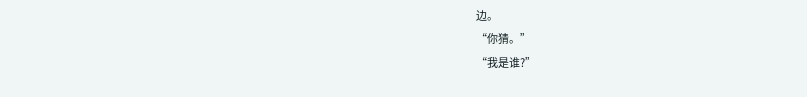边。
“你猜。”
“我是谁?”